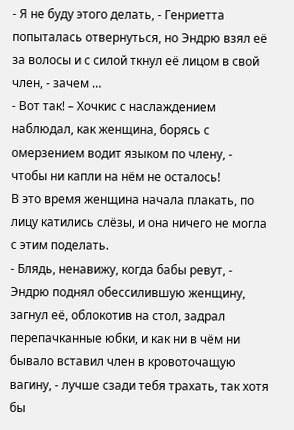- Я не буду этого делать, - Генриетта попыталась отвернуться, но Эндрю взял её за волосы и с силой ткнул её лицом в свой член, - зачем …
- Вот так! – Хочкис с наслаждением наблюдал, как женщина, борясь с омерзением водит языком по члену, - чтобы ни капли на нём не осталось!
В это время женщина начала плакать, по лицу катились слёзы, и она ничего не могла с этим поделать.
- Блядь, ненавижу, когда бабы ревут, - Эндрю поднял обессилившую женщину, загнул её, облокотив на стол, задрал перепачканные юбки, и как ни в чём ни бывало вставил член в кровоточащую вагину, - лучше сзади тебя трахать, так хотя бы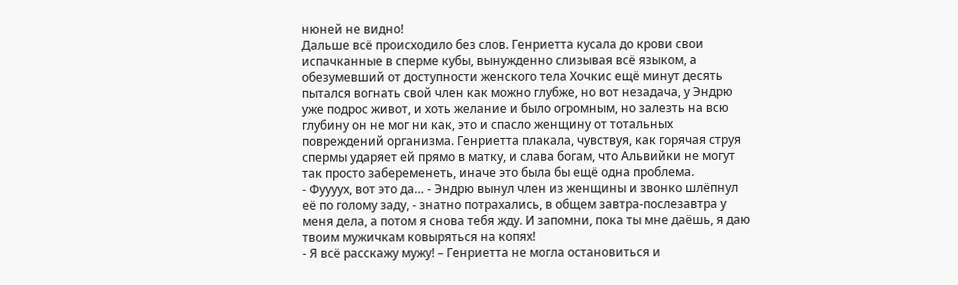нюней не видно!
Дальше всё происходило без слов. Генриетта кусала до крови свои испачканные в сперме кубы, вынужденно слизывая всё языком, а обезумевший от доступности женского тела Хочкис ещё минут десять пытался вогнать свой член как можно глубже, но вот незадача, у Эндрю уже подрос живот, и хоть желание и было огромным, но залезть на всю глубину он не мог ни как, это и спасло женщину от тотальных повреждений организма. Генриетта плакала, чувствуя, как горячая струя спермы ударяет ей прямо в матку, и слава богам, что Альвийки не могут так просто забеременеть, иначе это была бы ещё одна проблема.
- Фуууух, вот это да… - Эндрю вынул член из женщины и звонко шлёпнул её по голому заду, - знатно потрахались, в общем завтра-послезавтра у меня дела, а потом я снова тебя жду. И запомни, пока ты мне даёшь, я даю твоим мужичкам ковыряться на копях!
- Я всё расскажу мужу! – Генриетта не могла остановиться и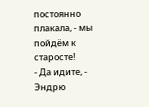постоянно плакала, - мы пойдём к старосте!
- Да идите, - Эндрю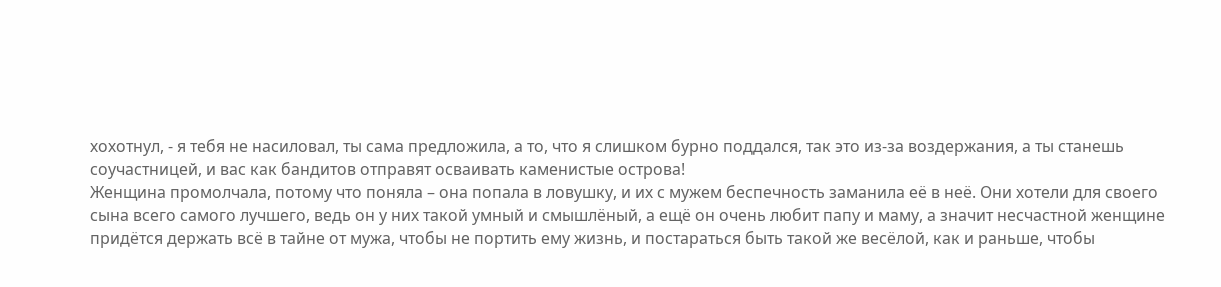хохотнул, - я тебя не насиловал, ты сама предложила, а то, что я слишком бурно поддался, так это из-за воздержания, а ты станешь соучастницей, и вас как бандитов отправят осваивать каменистые острова!
Женщина промолчала, потому что поняла – она попала в ловушку, и их с мужем беспечность заманила её в неё. Они хотели для своего сына всего самого лучшего, ведь он у них такой умный и смышлёный, а ещё он очень любит папу и маму, а значит несчастной женщине придётся держать всё в тайне от мужа, чтобы не портить ему жизнь, и постараться быть такой же весёлой, как и раньше, чтобы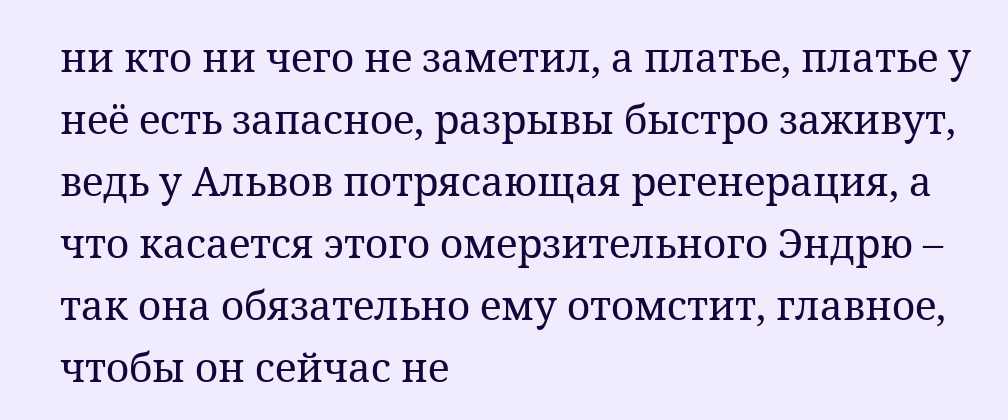ни кто ни чего не заметил, а платье, платье у неё есть запасное, разрывы быстро заживут, ведь у Альвов потрясающая регенерация, а что касается этого омерзительного Эндрю – так она обязательно ему отомстит, главное, чтобы он сейчас не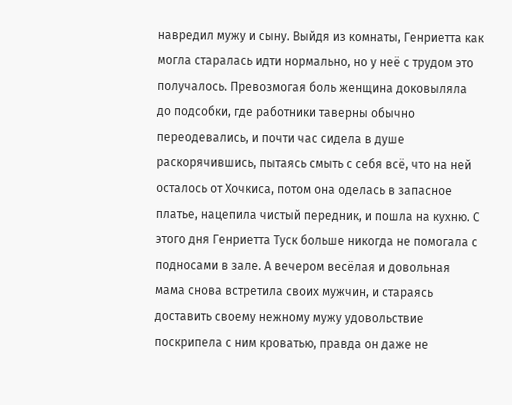навредил мужу и сыну. Выйдя из комнаты, Генриетта как могла старалась идти нормально, но у неё с трудом это получалось. Превозмогая боль женщина доковыляла до подсобки, где работники таверны обычно переодевались, и почти час сидела в душе раскорячившись, пытаясь смыть с себя всё, что на ней осталось от Хочкиса, потом она оделась в запасное платье, нацепила чистый передник, и пошла на кухню. С этого дня Генриетта Туск больше никогда не помогала с подносами в зале. А вечером весёлая и довольная мама снова встретила своих мужчин, и стараясь доставить своему нежному мужу удовольствие поскрипела с ним кроватью, правда он даже не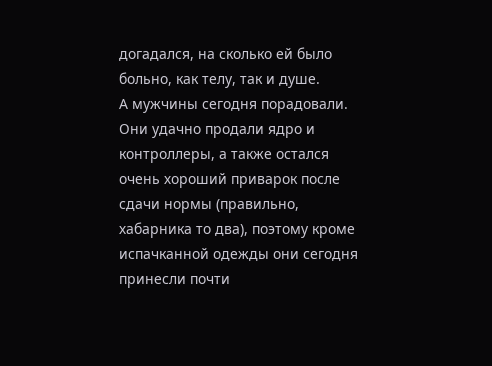догадался, на сколько ей было больно, как телу, так и душе.
А мужчины сегодня порадовали. Они удачно продали ядро и контроллеры, а также остался очень хороший приварок после сдачи нормы (правильно, хабарника то два), поэтому кроме испачканной одежды они сегодня принесли почти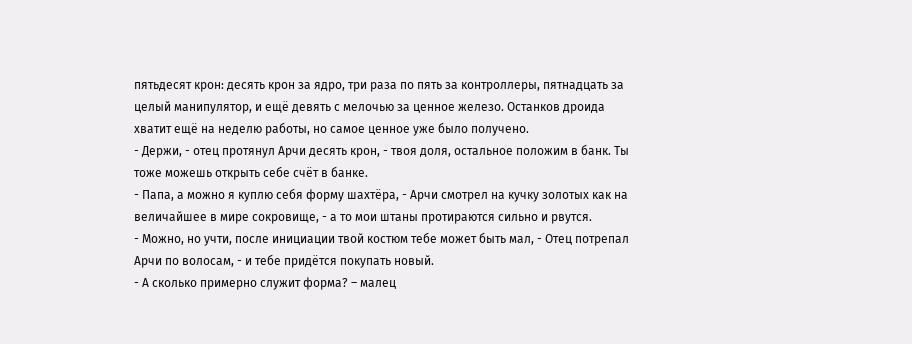пятьдесят крон: десять крон за ядро, три раза по пять за контроллеры, пятнадцать за целый манипулятор, и ещё девять с мелочью за ценное железо. Останков дроида хватит ещё на неделю работы, но самое ценное уже было получено.
- Держи, - отец протянул Арчи десять крон, - твоя доля, остальное положим в банк. Ты тоже можешь открыть себе счёт в банке.
- Папа, а можно я куплю себя форму шахтёра, - Арчи смотрел на кучку золотых как на величайшее в мире сокровище, - а то мои штаны протираются сильно и рвутся.
- Можно, но учти, после инициации твой костюм тебе может быть мал, - Отец потрепал Арчи по волосам, - и тебе придётся покупать новый.
- А сколько примерно служит форма? – малец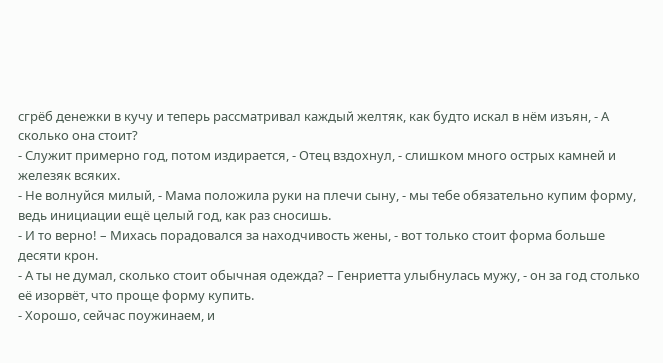сгрёб денежки в кучу и теперь рассматривал каждый желтяк, как будто искал в нём изъян, - А сколько она стоит?
- Служит примерно год, потом издирается, - Отец вздохнул, - слишком много острых камней и железяк всяких.
- Не волнуйся милый, - Мама положила руки на плечи сыну, - мы тебе обязательно купим форму, ведь инициации ещё целый год, как раз сносишь.
- И то верно! – Михась порадовался за находчивость жены, - вот только стоит форма больше десяти крон.
- А ты не думал, сколько стоит обычная одежда? – Генриетта улыбнулась мужу, - он за год столько её изорвёт, что проще форму купить.
- Хорошо, сейчас поужинаем, и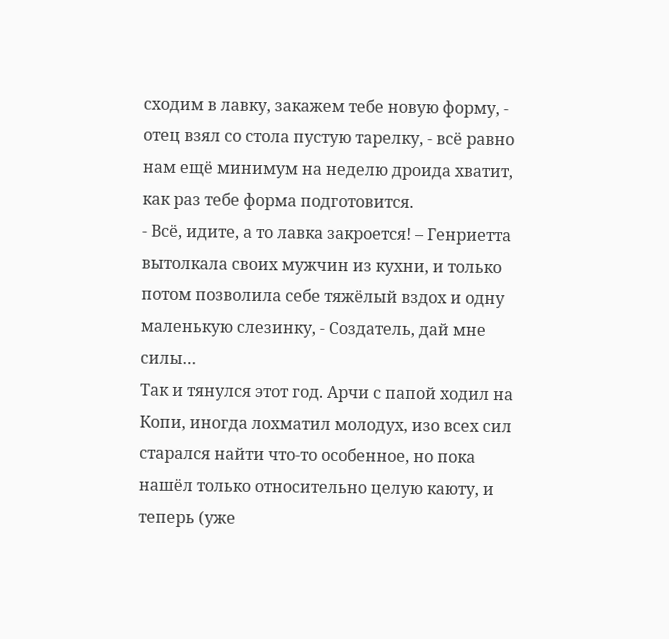сходим в лавку, закажем тебе новую форму, - отец взял со стола пустую тарелку, - всё равно нам ещё минимум на неделю дроида хватит, как раз тебе форма подготовится.
- Всё, идите, а то лавка закроется! – Генриетта вытолкала своих мужчин из кухни, и только потом позволила себе тяжёлый вздох и одну маленькую слезинку, - Создатель, дай мне силы…
Так и тянулся этот год. Арчи с папой ходил на Копи, иногда лохматил молодух, изо всех сил старался найти что-то особенное, но пока нашёл только относительно целую каюту, и теперь (уже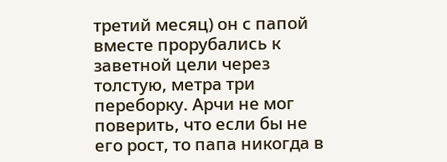третий месяц) он с папой вместе прорубались к заветной цели через толстую, метра три переборку. Арчи не мог поверить, что если бы не его рост, то папа никогда в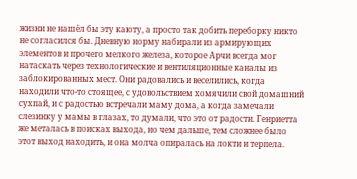жизни не нашёл бы эту каюту, а просто так добить переборку никто не согласился бы. Дневную норму набирали из армирующих элементов и прочего мелкого железа, которое Арчи всегда мог натаскать через технологические и вентиляционные каналы из заблокированных мест. Они радовались и веселились, когда находили что-то стоящее, с удовольствием хомячили свой домашний сухпай, и с радостью встречали маму дома, а когда замечали слезинку у мамы в глазах, то думали, что это от радости. Генриетта же металась в поисках выхода, но чем дальше, тем сложнее было этот выход находить, и она молча опиралась на локти и терпела.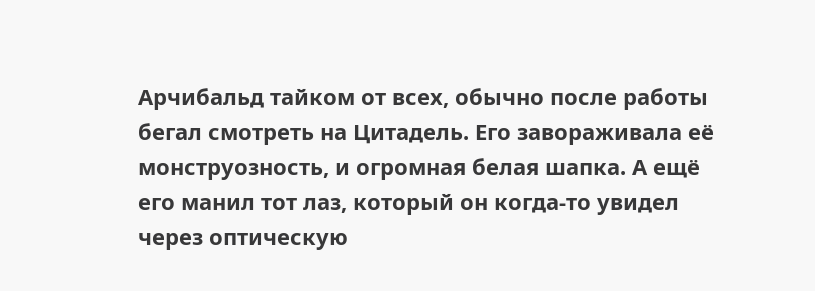Арчибальд тайком от всех, обычно после работы бегал смотреть на Цитадель. Его завораживала её монструозность, и огромная белая шапка. А ещё его манил тот лаз, который он когда-то увидел через оптическую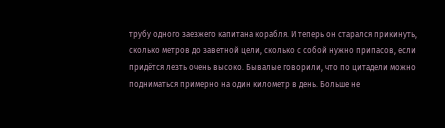трубу одного заезжего капитана корабля. И теперь он старался прикинуть, сколько метров до заветной цели, сколько с собой нужно припасов, если придётся лезть очень высоко. Бывалые говорили, что по цитадели можно подниматься примерно на один километр в день. Больше не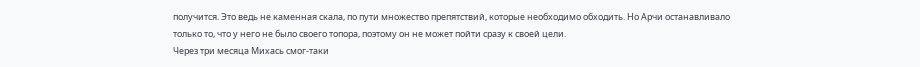получится. Это ведь не каменная скала, по пути множество препятствий, которые необходимо обходить. Но Арчи останавливало только то, что у него не было своего топора, поэтому он не может пойти сразу к своей цели.
Через три месяца Михась смог-таки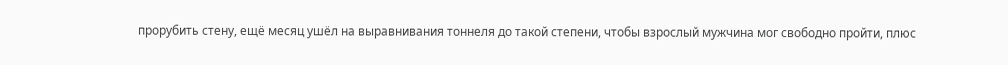прорубить стену, ещё месяц ушёл на выравнивания тоннеля до такой степени, чтобы взрослый мужчина мог свободно пройти, плюс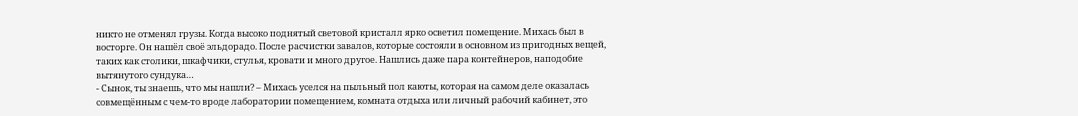никто не отменял грузы. Когда высоко поднятый световой кристалл ярко осветил помещение. Михась был в восторге. Он нашёл своё эльдорадо. После расчистки завалов, которые состояли в основном из пригодных вещей, таких как столики, шкафчики, стулья, кровати и много другое. Нашлись даже пара контейнеров, наподобие вытянутого сундука…
- Сынок, ты знаешь, что мы нашли? – Михась уселся на пыльный пол каюты, которая на самом деле оказалась совмещённым с чем-то вроде лаборатории помещением, комната отдыха или личный рабочий кабинет, это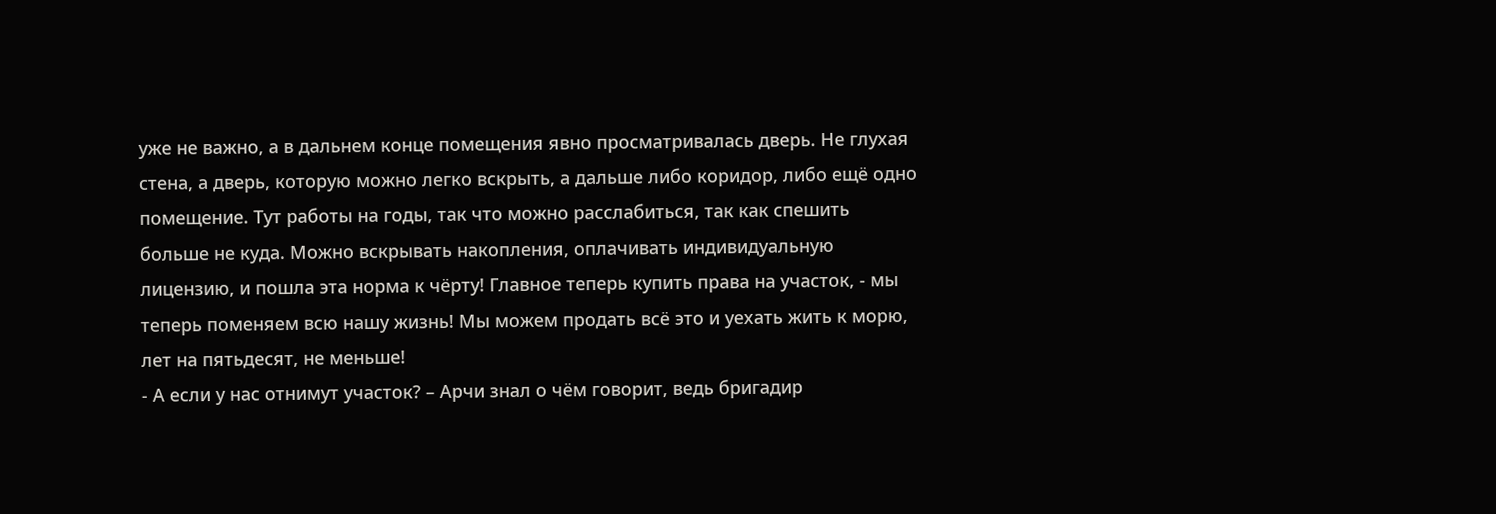уже не важно, а в дальнем конце помещения явно просматривалась дверь. Не глухая стена, а дверь, которую можно легко вскрыть, а дальше либо коридор, либо ещё одно помещение. Тут работы на годы, так что можно расслабиться, так как спешить больше не куда. Можно вскрывать накопления, оплачивать индивидуальную лицензию, и пошла эта норма к чёрту! Главное теперь купить права на участок, - мы теперь поменяем всю нашу жизнь! Мы можем продать всё это и уехать жить к морю, лет на пятьдесят, не меньше!
- А если у нас отнимут участок? – Арчи знал о чём говорит, ведь бригадир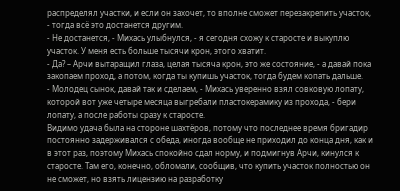распределял участки, и если он захочет, то вполне сможет перезакрепить участок, - тогда всё это достанется другим.
- Не достанется, - Михась улыбнулся, - я сегодня схожу к старосте и выкуплю участок. У меня есть больше тысячи крон, этого хватит.
- Да? – Арчи вытаращил глаза, целая тысяча крон, это же состояние, - а давай пока закопаем проход, а потом, когда ты купишь участок, тогда будем копать дальше.
- Молодец сынок, давай так и сделаем, - Михась уверенно взял совковую лопату, которой вот уже четыре месяца выгребали пластокерамику из прохода, - бери лопату, а после работы сразу к старосте.
Видимо удача была на стороне шахтёров, потому что последнее время бригадир постоянно задерживался с обеда, иногда вообще не приходил до конца дня, как и в этот раз, поэтому Михась спокойно сдал норму, и подмигнув Арчи, кинулся к старосте. Там его, конечно, обломали, сообщив, что купить участок полностью он не сможет, но взять лицензию на разработку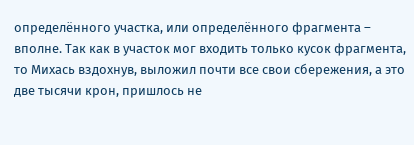определённого участка, или определённого фрагмента – вполне. Так как в участок мог входить только кусок фрагмента, то Михась вздохнув, выложил почти все свои сбережения, а это две тысячи крон, пришлось не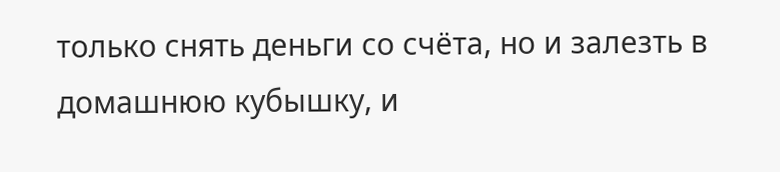только снять деньги со счёта, но и залезть в домашнюю кубышку, и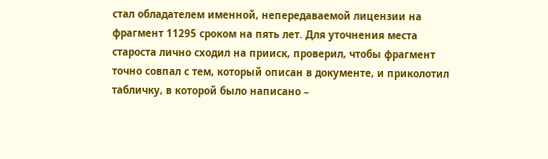стал обладателем именной, непередаваемой лицензии на фрагмент 11295 сроком на пять лет. Для уточнения места староста лично сходил на прииск, проверил, чтобы фрагмент точно совпал с тем, который описан в документе, и приколотил табличку, в которой было написано –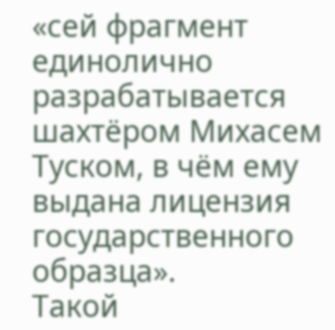«сей фрагмент единолично разрабатывается шахтёром Михасем Туском, в чём ему выдана лицензия государственного образца».
Такой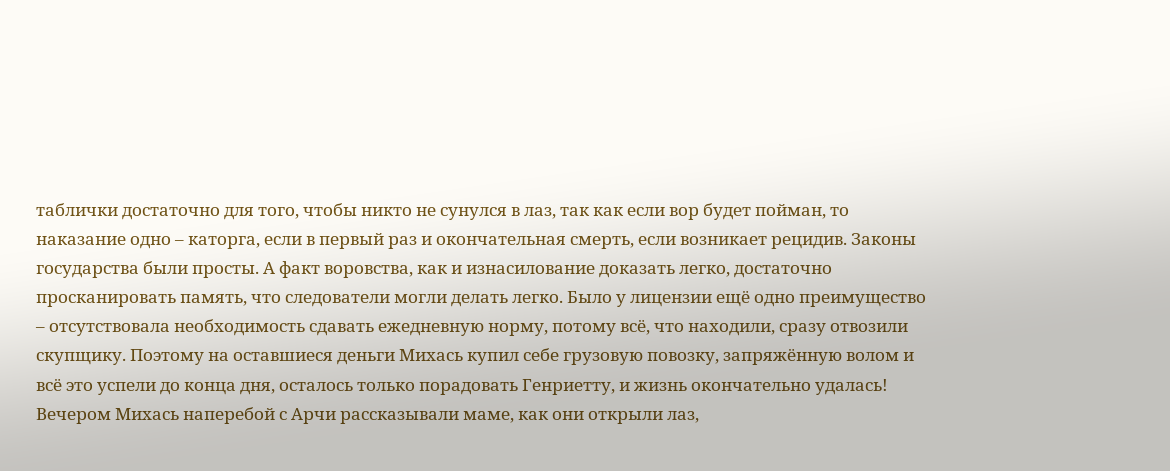таблички достаточно для того, чтобы никто не сунулся в лаз, так как если вор будет пойман, то наказание одно – каторга, если в первый раз и окончательная смерть, если возникает рецидив. Законы государства были просты. А факт воровства, как и изнасилование доказать легко, достаточно просканировать память, что следователи могли делать легко. Было у лицензии ещё одно преимущество – отсутствовала необходимость сдавать ежедневную норму, потому всё, что находили, сразу отвозили скупщику. Поэтому на оставшиеся деньги Михась купил себе грузовую повозку, запряжённую волом и всё это успели до конца дня, осталось только порадовать Генриетту, и жизнь окончательно удалась!
Вечером Михась наперебой с Арчи рассказывали маме, как они открыли лаз,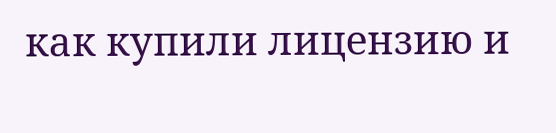как купили лицензию и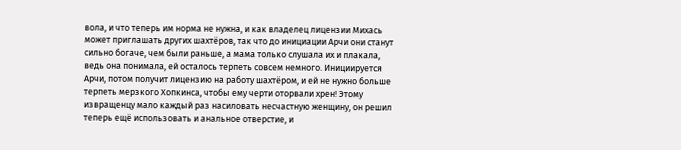вола, и что теперь им норма не нужна, и как владелец лицензии Михась может приглашать других шахтёров, так что до инициации Арчи они станут сильно богаче, чем были раньше, а мама только слушала их и плакала, ведь она понимала, ей осталось терпеть совсем немного. Инициируется Арчи, потом получит лицензию на работу шахтёром, и ей не нужно больше терпеть мерзкого Хопкинса, чтобы ему черти оторвали хрен! Этому извращенцу мало каждый раз насиловать несчастную женщину, он решил теперь ещё использовать и анальное отверстие, и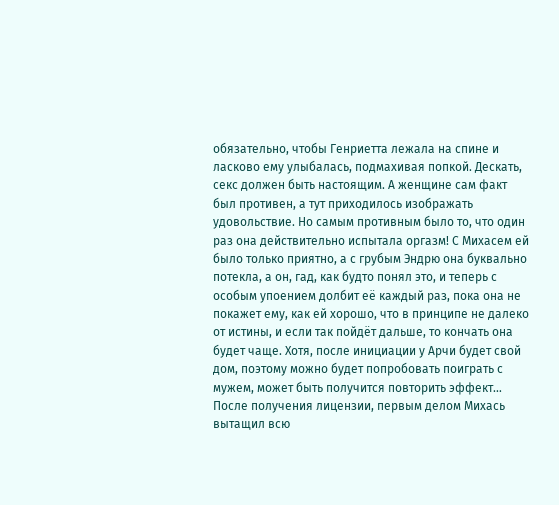обязательно, чтобы Генриетта лежала на спине и ласково ему улыбалась, подмахивая попкой. Дескать, секс должен быть настоящим. А женщине сам факт был противен, а тут приходилось изображать удовольствие. Но самым противным было то, что один раз она действительно испытала оргазм! С Михасем ей было только приятно, а с грубым Эндрю она буквально потекла, а он, гад, как будто понял это, и теперь с особым упоением долбит её каждый раз, пока она не покажет ему, как ей хорошо, что в принципе не далеко от истины, и если так пойдёт дальше, то кончать она будет чаще. Хотя, после инициации у Арчи будет свой дом, поэтому можно будет попробовать поиграть с мужем, может быть получится повторить эффект…
После получения лицензии, первым делом Михась вытащил всю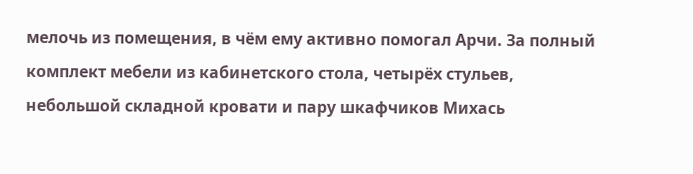мелочь из помещения, в чём ему активно помогал Арчи. За полный комплект мебели из кабинетского стола, четырёх стульев, небольшой складной кровати и пару шкафчиков Михась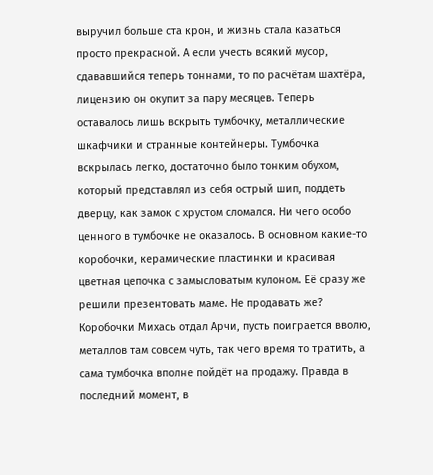выручил больше ста крон, и жизнь стала казаться просто прекрасной. А если учесть всякий мусор, сдававшийся теперь тоннами, то по расчётам шахтёра, лицензию он окупит за пару месяцев. Теперь оставалось лишь вскрыть тумбочку, металлические шкафчики и странные контейнеры. Тумбочка вскрылась легко, достаточно было тонким обухом, который представлял из себя острый шип, поддеть дверцу, как замок с хрустом сломался. Ни чего особо ценного в тумбочке не оказалось. В основном какие-то коробочки, керамические пластинки и красивая цветная цепочка с замысловатым кулоном. Её сразу же решили презентовать маме. Не продавать же?
Коробочки Михась отдал Арчи, пусть поиграется вволю, металлов там совсем чуть, так чего время то тратить, а сама тумбочка вполне пойдёт на продажу. Правда в последний момент, в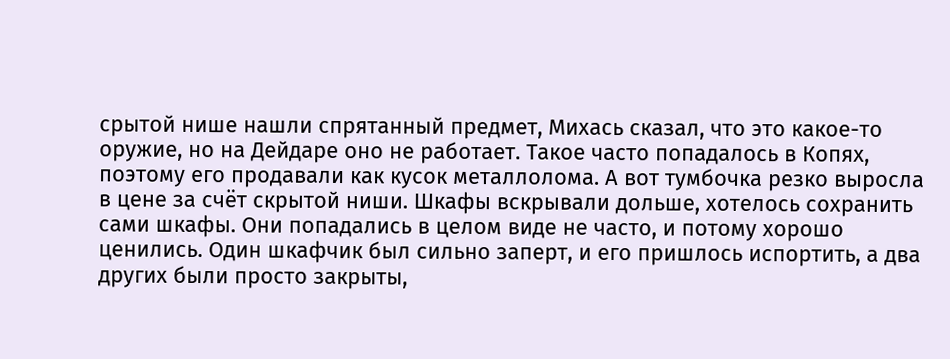срытой нише нашли спрятанный предмет, Михась сказал, что это какое-то оружие, но на Дейдаре оно не работает. Такое часто попадалось в Копях, поэтому его продавали как кусок металлолома. А вот тумбочка резко выросла в цене за счёт скрытой ниши. Шкафы вскрывали дольше, хотелось сохранить сами шкафы. Они попадались в целом виде не часто, и потому хорошо ценились. Один шкафчик был сильно заперт, и его пришлось испортить, а два других были просто закрыты,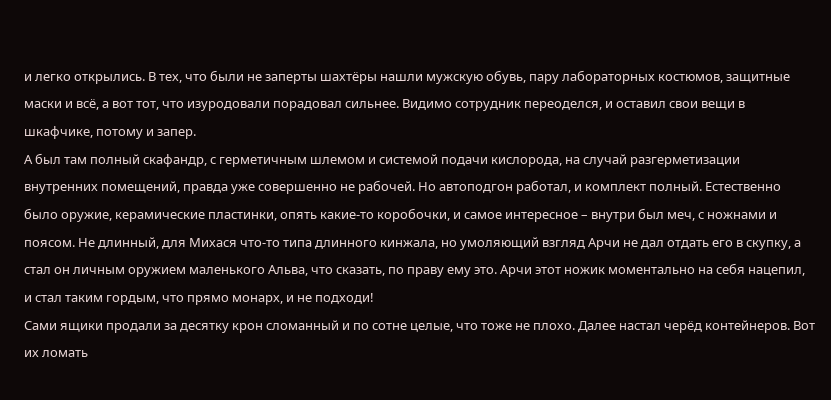и легко открылись. В тех, что были не заперты шахтёры нашли мужскую обувь, пару лабораторных костюмов, защитные маски и всё, а вот тот, что изуродовали порадовал сильнее. Видимо сотрудник переоделся, и оставил свои вещи в шкафчике, потому и запер.
А был там полный скафандр, с герметичным шлемом и системой подачи кислорода, на случай разгерметизации внутренних помещений, правда уже совершенно не рабочей. Но автоподгон работал, и комплект полный. Естественно было оружие, керамические пластинки, опять какие-то коробочки, и самое интересное – внутри был меч, с ножнами и поясом. Не длинный, для Михася что-то типа длинного кинжала, но умоляющий взгляд Арчи не дал отдать его в скупку, а стал он личным оружием маленького Альва, что сказать, по праву ему это. Арчи этот ножик моментально на себя нацепил, и стал таким гордым, что прямо монарх, и не подходи!
Сами ящики продали за десятку крон сломанный и по сотне целые, что тоже не плохо. Далее настал черёд контейнеров. Вот их ломать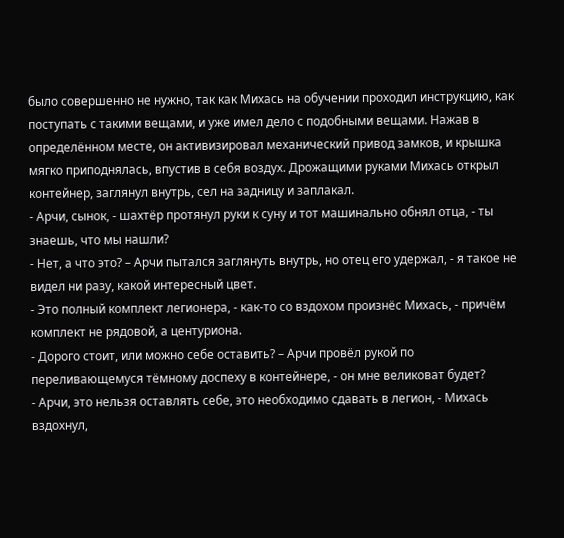было совершенно не нужно, так как Михась на обучении проходил инструкцию, как поступать с такими вещами, и уже имел дело с подобными вещами. Нажав в определённом месте, он активизировал механический привод замков, и крышка мягко приподнялась, впустив в себя воздух. Дрожащими руками Михась открыл контейнер, заглянул внутрь, сел на задницу и заплакал.
- Арчи, сынок, - шахтёр протянул руки к суну и тот машинально обнял отца, - ты знаешь, что мы нашли?
- Нет, а что это? – Арчи пытался заглянуть внутрь, но отец его удержал, - я такое не видел ни разу, какой интересный цвет.
- Это полный комплект легионера, - как-то со вздохом произнёс Михась, - причём комплект не рядовой, а центуриона.
- Дорого стоит, или можно себе оставить? – Арчи провёл рукой по переливающемуся тёмному доспеху в контейнере, - он мне великоват будет?
- Арчи, это нельзя оставлять себе, это необходимо сдавать в легион, - Михась вздохнул,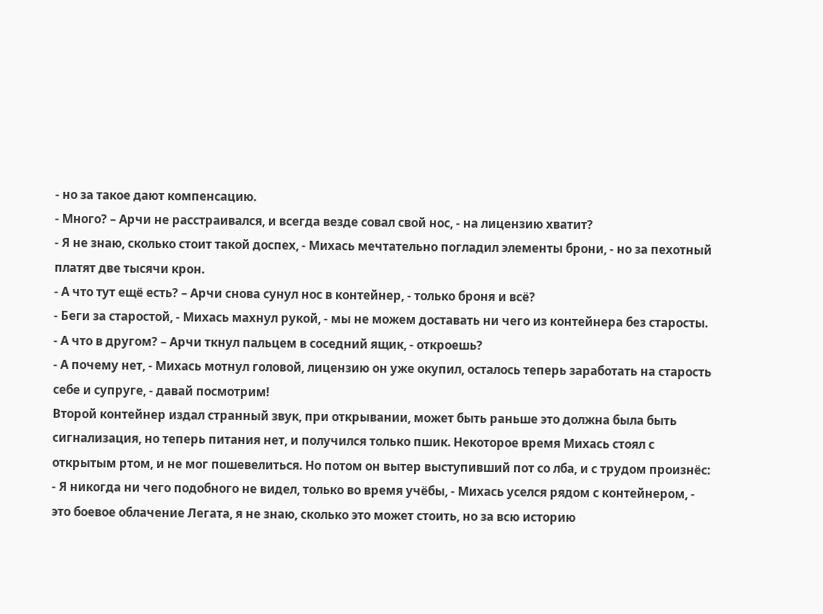- но за такое дают компенсацию.
- Много? – Арчи не расстраивался, и всегда везде совал свой нос, - на лицензию хватит?
- Я не знаю, сколько стоит такой доспех, - Михась мечтательно погладил элементы брони, - но за пехотный платят две тысячи крон.
- А что тут ещё есть? – Арчи снова сунул нос в контейнер, - только броня и всё?
- Беги за старостой, - Михась махнул рукой, - мы не можем доставать ни чего из контейнера без старосты.
- А что в другом? – Арчи ткнул пальцем в соседний ящик, - откроешь?
- А почему нет, - Михась мотнул головой, лицензию он уже окупил, осталось теперь заработать на старость себе и супруге, - давай посмотрим!
Второй контейнер издал странный звук, при открывании, может быть раньше это должна была быть сигнализация, но теперь питания нет, и получился только пшик. Некоторое время Михась стоял с открытым ртом, и не мог пошевелиться. Но потом он вытер выступивший пот со лба, и с трудом произнёс:
- Я никогда ни чего подобного не видел, только во время учёбы, - Михась уселся рядом с контейнером, - это боевое облачение Легата, я не знаю, сколько это может стоить, но за всю историю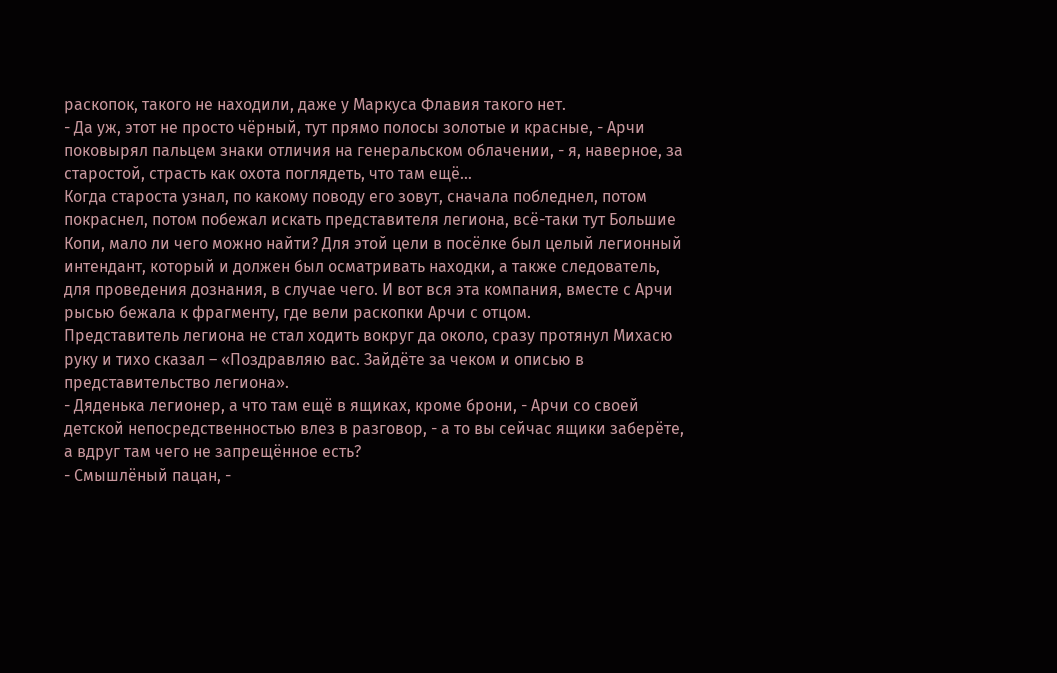раскопок, такого не находили, даже у Маркуса Флавия такого нет.
- Да уж, этот не просто чёрный, тут прямо полосы золотые и красные, - Арчи поковырял пальцем знаки отличия на генеральском облачении, - я, наверное, за старостой, страсть как охота поглядеть, что там ещё…
Когда староста узнал, по какому поводу его зовут, сначала побледнел, потом покраснел, потом побежал искать представителя легиона, всё-таки тут Большие Копи, мало ли чего можно найти? Для этой цели в посёлке был целый легионный интендант, который и должен был осматривать находки, а также следователь, для проведения дознания, в случае чего. И вот вся эта компания, вместе с Арчи рысью бежала к фрагменту, где вели раскопки Арчи с отцом.
Представитель легиона не стал ходить вокруг да около, сразу протянул Михасю руку и тихо сказал – «Поздравляю вас. Зайдёте за чеком и описью в представительство легиона».
- Дяденька легионер, а что там ещё в ящиках, кроме брони, - Арчи со своей детской непосредственностью влез в разговор, - а то вы сейчас ящики заберёте, а вдруг там чего не запрещённое есть?
- Смышлёный пацан, -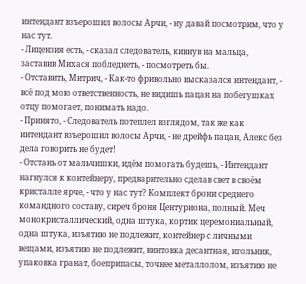интендант взъерошил волосы Арчи, - ну давай посмотрим, что у нас тут.
- Лицензия есть, - сказал следователь, кивнув на мальца, заставив Михася побледнеть, - посмотреть бы.
- Отставить, Митрич, - Как-то фривольно высказался интендант, - всё под мою ответственность, не видишь пацан на побегушках отцу помогает, понимать надо.
- Принято, - Следователь потеплел взглядом, так же как интендант взъерошил волосы Арчи, - не дрейфь пацан, Алекс без дела говорить не будет!
- Отстань от мальчишки, идём помогать будешь, - Интендант нагнулся к контейнеру, предварительно сделав свет в своём кристалле ярче, - что у нас тут? Комплект брони среднего командного составу, сиреч броня Центуриона, полный. Меч монокристаллический, одна штука, кортик церемониальный, одна штука, изъятию не подлежит, контейнер с личными вещами, изъятию не подлежит, винтовка десантная, игольник, упаковка гранат, боеприпасы, точнее металлолом, изъятию не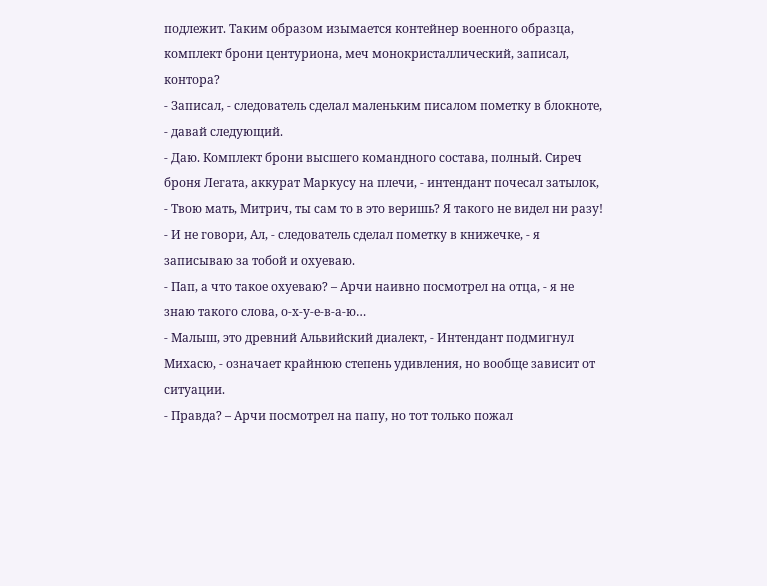подлежит. Таким образом изымается контейнер военного образца, комплект брони центуриона, меч монокристаллический, записал, контора?
- Записал, - следователь сделал маленьким писалом пометку в блокноте, - давай следующий.
- Даю. Комплект брони высшего командного состава, полный. Сиреч броня Легата, аккурат Маркусу на плечи, - интендант почесал затылок, - Твою мать, Митрич, ты сам то в это веришь? Я такого не видел ни разу!
- И не говори, Ал, - следователь сделал пометку в книжечке, - я записываю за тобой и охуеваю.
- Пап, а что такое охуеваю? – Арчи наивно посмотрел на отца, - я не знаю такого слова, о-х-у-е-в-а-ю…
- Малыш, это древний Альвийский диалект, - Интендант подмигнул Михасю, - означает крайнюю степень удивления, но вообще зависит от ситуации.
- Правда? – Арчи посмотрел на папу, но тот только пожал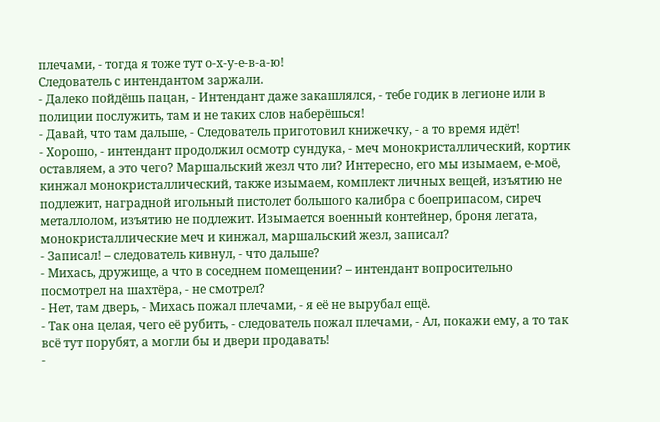плечами, - тогда я тоже тут о-х-у-е-в-а-ю!
Следователь с интендантом заржали.
- Далеко пойдёшь пацан, - Интендант даже закашлялся, - тебе годик в легионе или в полиции послужить, там и не таких слов наберёшься!
- Давай, что там дальше, - Следователь приготовил книжечку, - а то время идёт!
- Хорошо, - интендант продолжил осмотр сундука, - меч монокристаллический, кортик оставляем, а это чего? Маршальский жезл что ли? Интересно, его мы изымаем, е-моё, кинжал монокристаллический, также изымаем, комплект личных вещей, изъятию не подлежит, наградной игольный пистолет большого калибра с боеприпасом, сиреч металлолом, изъятию не подлежит. Изымается военный контейнер, броня легата, монокристаллические меч и кинжал, маршальский жезл, записал?
- Записал! – следователь кивнул, - что дальше?
- Михась, дружище, а что в соседнем помещении? – интендант вопросительно посмотрел на шахтёра, - не смотрел?
- Нет, там дверь, - Михась пожал плечами, - я её не вырубал ещё.
- Так она целая, чего её рубить, - следователь пожал плечами, - Ал, покажи ему, а то так всё тут порубят, а могли бы и двери продавать!
-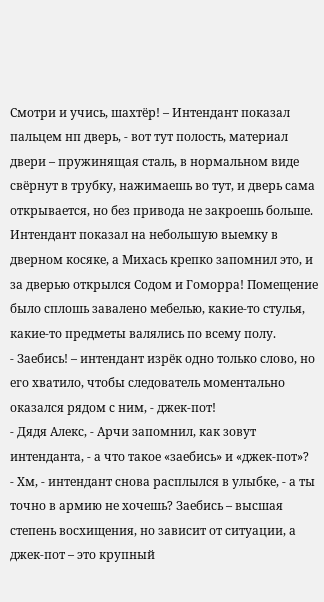Смотри и учись, шахтёр! – Интендант показал пальцем нп дверь, - вот тут полость, материал двери – пружинящая сталь, в нормальном виде свёрнут в трубку, нажимаешь во тут, и дверь сама открывается, но без привода не закроешь больше.
Интендант показал на небольшую выемку в дверном косяке, а Михась крепко запомнил это, и за дверью открылся Содом и Гоморра! Помещение было сплошь завалено мебелью, какие-то стулья, какие-то предметы валялись по всему полу.
- Заебись! – интендант изрёк одно только слово, но его хватило, чтобы следователь моментально оказался рядом с ним, - джек-пот!
- Дядя Алекс, - Арчи запомнил, как зовут интенданта, - а что такое «заебись» и «джек-пот»?
- Хм, - интендант снова расплылся в улыбке, - а ты точно в армию не хочешь? Заебись – высшая степень восхищения, но зависит от ситуации, а джек-пот – это крупный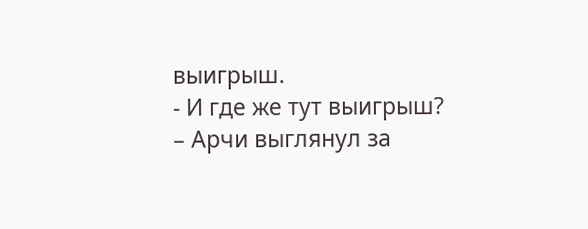выигрыш.
- И где же тут выигрыш? – Арчи выглянул за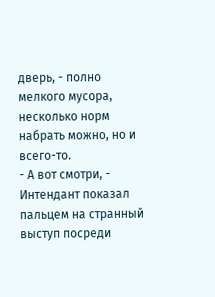дверь, - полно мелкого мусора, несколько норм набрать можно, но и всего-то.
- А вот смотри, - Интендант показал пальцем на странный выступ посреди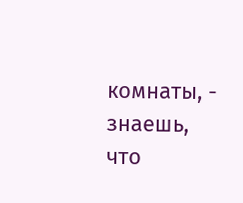комнаты, - знаешь, что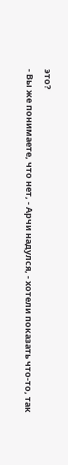это?
- Вы же понимаете, что нет, - Арчи надулся, - хотели показать что-то, так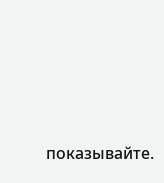показывайте.